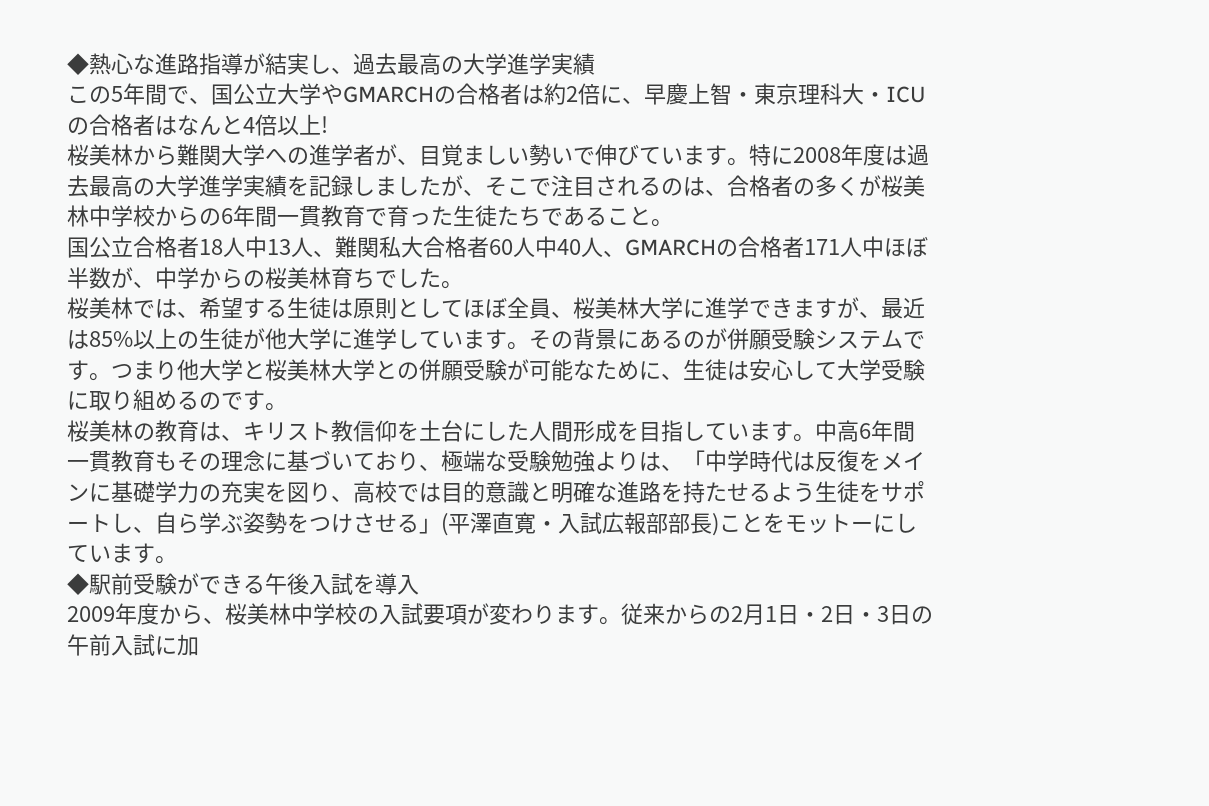◆熱心な進路指導が結実し、過去最高の大学進学実績
この5年間で、国公立大学やGMARCHの合格者は約2倍に、早慶上智・東京理科大・ICUの合格者はなんと4倍以上!
桜美林から難関大学への進学者が、目覚ましい勢いで伸びています。特に2008年度は過去最高の大学進学実績を記録しましたが、そこで注目されるのは、合格者の多くが桜美林中学校からの6年間一貫教育で育った生徒たちであること。
国公立合格者18人中13人、難関私大合格者60人中40人、GMARCHの合格者171人中ほぼ半数が、中学からの桜美林育ちでした。
桜美林では、希望する生徒は原則としてほぼ全員、桜美林大学に進学できますが、最近は85%以上の生徒が他大学に進学しています。その背景にあるのが併願受験システムです。つまり他大学と桜美林大学との併願受験が可能なために、生徒は安心して大学受験に取り組めるのです。
桜美林の教育は、キリスト教信仰を土台にした人間形成を目指しています。中高6年間一貫教育もその理念に基づいており、極端な受験勉強よりは、「中学時代は反復をメインに基礎学力の充実を図り、高校では目的意識と明確な進路を持たせるよう生徒をサポートし、自ら学ぶ姿勢をつけさせる」(平澤直寛・入試広報部部長)ことをモットーにしています。
◆駅前受験ができる午後入試を導入
2009年度から、桜美林中学校の入試要項が変わります。従来からの2月1日・2日・3日の午前入試に加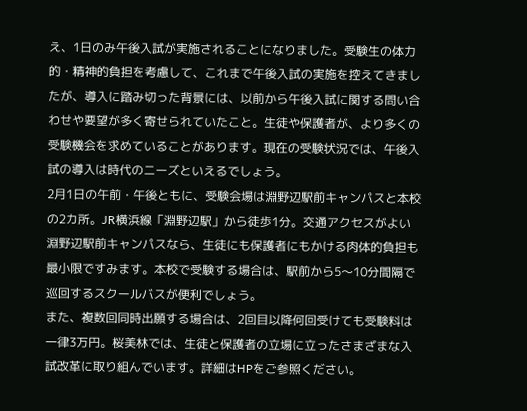え、1日のみ午後入試が実施されることになりました。受験生の体力的・精神的負担を考慮して、これまで午後入試の実施を控えてきましたが、導入に踏み切った背景には、以前から午後入試に関する問い合わせや要望が多く寄せられていたこと。生徒や保護者が、より多くの受験機会を求めていることがあります。現在の受験状況では、午後入試の導入は時代のニーズといえるでしょう。
2月1日の午前・午後ともに、受験会場は淵野辺駅前キャンパスと本校の2カ所。JR横浜線「淵野辺駅」から徒歩1分。交通アクセスがよい淵野辺駅前キャンパスなら、生徒にも保護者にもかける肉体的負担も最小限ですみます。本校で受験する場合は、駅前から5〜10分間隔で巡回するスクールバスが便利でしょう。
また、複数回同時出願する場合は、2回目以降何回受けても受験料は一律3万円。桜美林では、生徒と保護者の立場に立ったさまざまな入試改革に取り組んでいます。詳細はHPをご参照ください。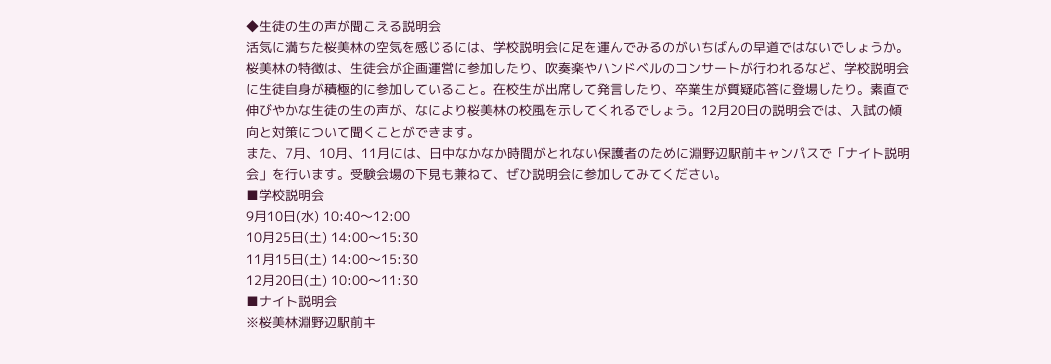◆生徒の生の声が聞こえる説明会
活気に満ちた桜美林の空気を感じるには、学校説明会に足を運んでみるのがいちばんの早道ではないでしょうか。桜美林の特徴は、生徒会が企画運営に参加したり、吹奏楽やハンドベルのコンサートが行われるなど、学校説明会に生徒自身が積極的に参加していること。在校生が出席して発言したり、卒業生が質疑応答に登場したり。素直で伸びやかな生徒の生の声が、なにより桜美林の校風を示してくれるでしょう。12月20日の説明会では、入試の傾向と対策について聞くことができます。
また、7月、10月、11月には、日中なかなか時間がとれない保護者のために淵野辺駅前キャンパスで「ナイト説明会」を行います。受験会場の下見も兼ねて、ぜひ説明会に参加してみてください。
■学校説明会
9月10日(水) 10:40〜12:00
10月25日(土) 14:00〜15:30
11月15日(土) 14:00〜15:30
12月20日(土) 10:00〜11:30
■ナイト説明会
※桜美林淵野辺駅前キ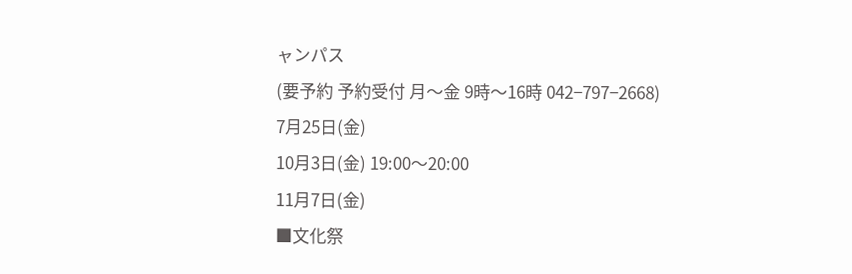ャンパス
(要予約 予約受付 月〜金 9時〜16時 042−797−2668)
7月25日(金)
10月3日(金) 19:00〜20:00
11月7日(金)
■文化祭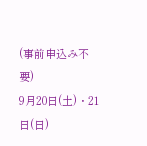(事前申込み不要)
9月20日(土)・21日(日)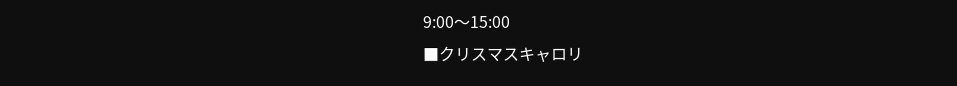9:00〜15:00
■クリスマスキャロリ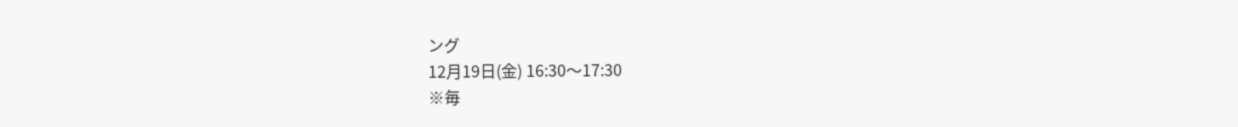ング
12月19日(金) 16:30〜17:30
※毎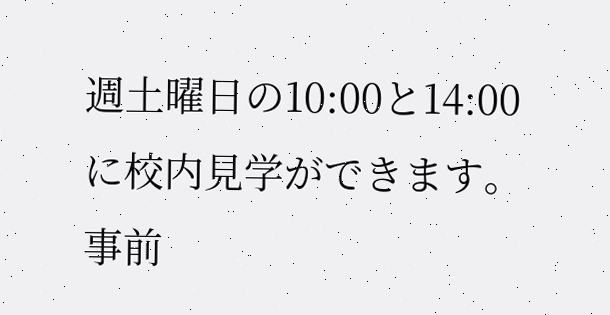週土曜日の10:00と14:00に校内見学ができます。事前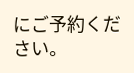にご予約ください。